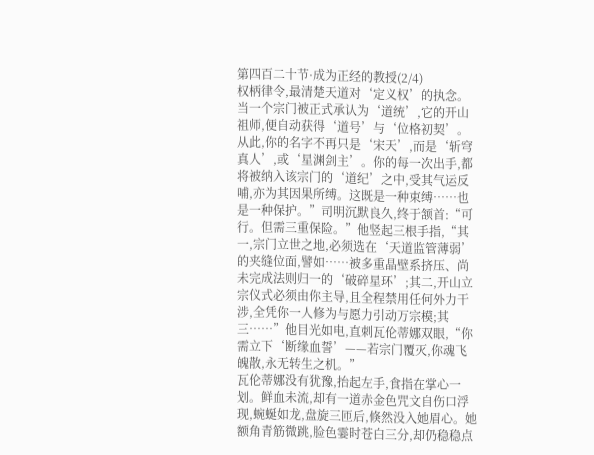第四百二十节·成为正经的教授(2/4)
权柄律令,最清楚天道对‘定义权’的执念。当一个宗门被正式承认为‘道统’,它的开山祖师,便自动获得‘道号’与‘位格初契’。从此,你的名字不再只是‘宋天’,而是‘斩穹真人’,或‘星渊剑主’。你的每一次出手,都将被纳入该宗门的‘道纪’之中,受其气运反哺,亦为其因果所缚。这既是一种束缚……也是一种保护。”司明沉默良久,终于颔首:“可行。但需三重保险。”他竖起三根手指,“其一,宗门立世之地,必须选在‘天道监管薄弱’的夹缝位面,譬如……被多重晶壁系挤压、尚未完成法则归一的‘破碎星环’;其二,开山立宗仪式必须由你主导,且全程禁用任何外力干涉,全凭你一人修为与愿力引动万宗模;其三……”他目光如电,直刺瓦伦蒂娜双眼,“你需立下‘断缘血誓’——若宗门覆灭,你魂飞魄散,永无转生之机。”
瓦伦蒂娜没有犹豫,抬起左手,食指在掌心一划。鲜血未流,却有一道赤金色咒文自伤口浮现,蜿蜒如龙,盘旋三匝后,倏然没入她眉心。她额角青筋微跳,脸色霎时苍白三分,却仍稳稳点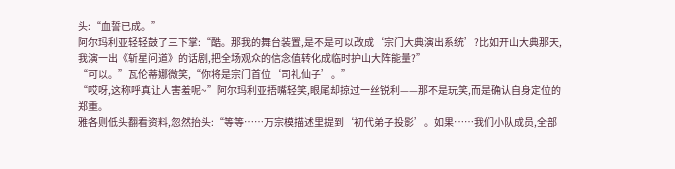头:“血誓已成。”
阿尔玛利亚轻轻鼓了三下掌:“酷。那我的舞台装置,是不是可以改成‘宗门大典演出系统’?比如开山大典那天,我演一出《斩星问道》的话剧,把全场观众的信念值转化成临时护山大阵能量?”
“可以。”瓦伦蒂娜微笑,“你将是宗门首位‘司礼仙子’。”
“哎呀,这称呼真让人害羞呢~”阿尔玛利亚捂嘴轻笑,眼尾却掠过一丝锐利——那不是玩笑,而是确认自身定位的郑重。
雅各则低头翻看资料,忽然抬头:“等等……万宗模描述里提到‘初代弟子投影’。如果……我们小队成员,全部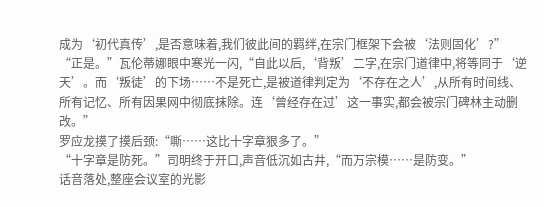成为‘初代真传’,是否意味着,我们彼此间的羁绊,在宗门框架下会被‘法则固化’?”
“正是。”瓦伦蒂娜眼中寒光一闪,“自此以后,‘背叛’二字,在宗门道律中,将等同于‘逆天’。而‘叛徒’的下场……不是死亡,是被道律判定为‘不存在之人’,从所有时间线、所有记忆、所有因果网中彻底抹除。连‘曾经存在过’这一事实,都会被宗门碑林主动删改。”
罗应龙摸了摸后颈:“嘶……这比十字章狠多了。”
“十字章是防死。”司明终于开口,声音低沉如古井,“而万宗模……是防变。”
话音落处,整座会议室的光影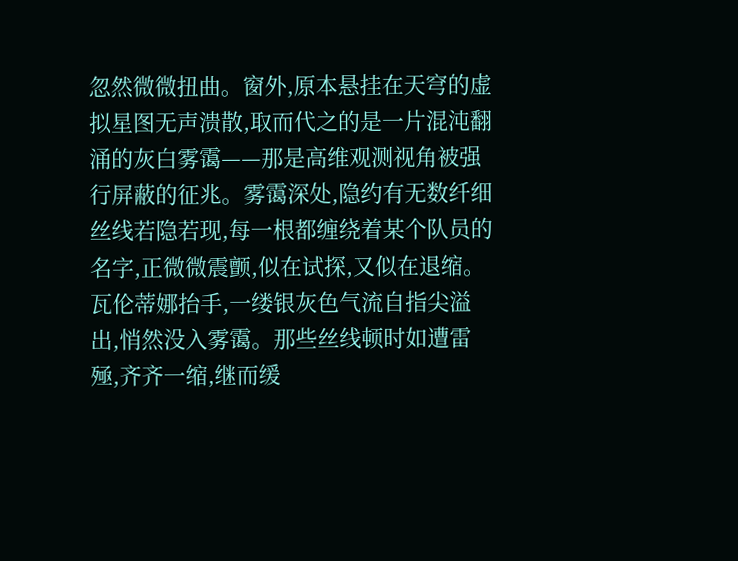忽然微微扭曲。窗外,原本悬挂在天穹的虚拟星图无声溃散,取而代之的是一片混沌翻涌的灰白雾霭——那是高维观测视角被强行屏蔽的征兆。雾霭深处,隐约有无数纤细丝线若隐若现,每一根都缠绕着某个队员的名字,正微微震颤,似在试探,又似在退缩。
瓦伦蒂娜抬手,一缕银灰色气流自指尖溢出,悄然没入雾霭。那些丝线顿时如遭雷殛,齐齐一缩,继而缓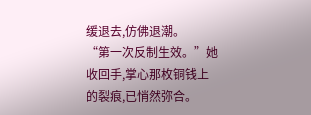缓退去,仿佛退潮。
“第一次反制生效。”她收回手,掌心那枚铜钱上的裂痕,已悄然弥合。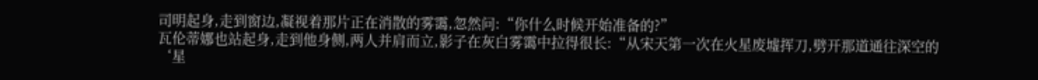司明起身,走到窗边,凝视着那片正在消散的雾霭,忽然问:“你什么时候开始准备的?”
瓦伦蒂娜也站起身,走到他身侧,两人并肩而立,影子在灰白雾霭中拉得很长:“从宋天第一次在火星废墟挥刀,劈开那道通往深空的‘星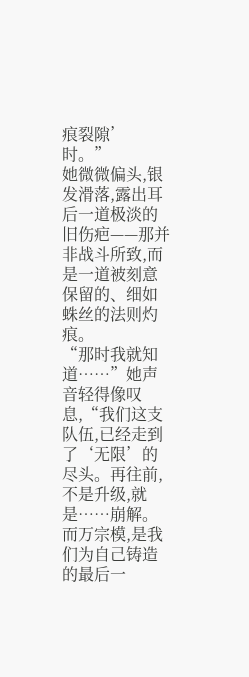痕裂隙’时。”
她微微偏头,银发滑落,露出耳后一道极淡的旧伤疤——那并非战斗所致,而是一道被刻意保留的、细如蛛丝的法则灼痕。
“那时我就知道……”她声音轻得像叹息,“我们这支队伍,已经走到了‘无限’的尽头。再往前,不是升级,就是……崩解。而万宗模,是我们为自己铸造的最后一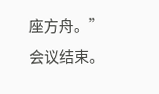座方舟。”
会议结束。